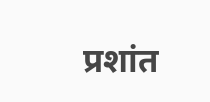प्रशांत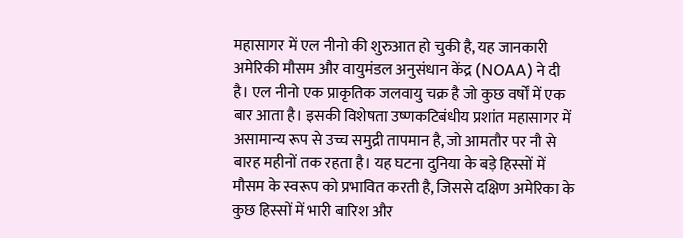महासागर में एल नीनो की शुरुआत हो चुकी है, यह जानकारी अमेरिकी मौसम और वायुमंडल अनुसंधान केंद्र (NOAA) ने दी है। एल नीनो एक प्राकृतिक जलवायु चक्र है जो कुछ वर्षों में एक बार आता है। इसकी विशेषता उष्णकटिबंधीय प्रशांत महासागर में असामान्य रूप से उच्च समुद्री तापमान है, जो आमतौर पर नौ से बारह महीनों तक रहता है। यह घटना दुनिया के बड़े हिस्सों में मौसम के स्वरूप को प्रभावित करती है, जिससे दक्षिण अमेरिका के कुछ हिस्सों में भारी बारिश और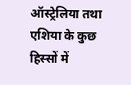ऑस्ट्रेलिया तथा एशिया के कुछ हिस्सों में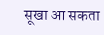सूखा आ सकता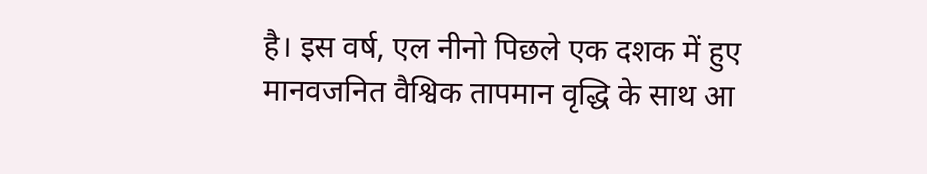है। इस वर्ष, एल नीनो पिछले एक दशक में हुए मानवजनित वैश्विक तापमान वृद्धि के साथ आ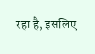रहा है, इसलिए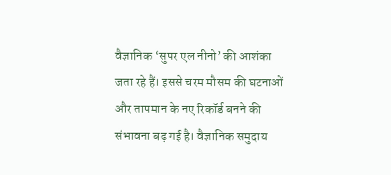वैज्ञानिक ‘सुपर एल नीनो’ की आशंका जता रहे हैं। इससे चरम मौसम की घटनाओं और तापमान के नए रिकॉर्ड बनने की संभावना बढ़ गई है। वैज्ञानिक समुदाय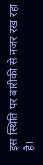इस स्थिति पर बारीकी से नजर रख रहा है।